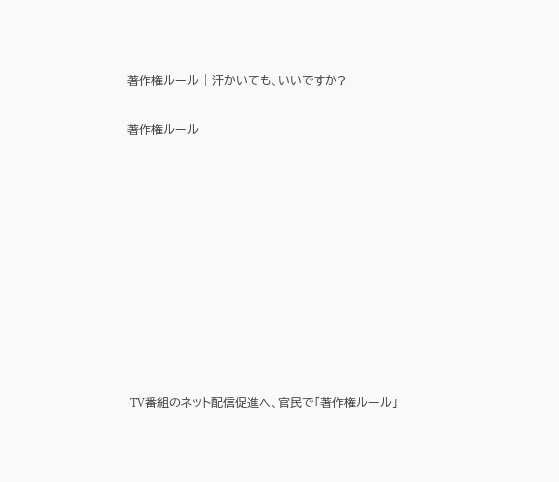著作権ルール | 汗かいても、いいですか?

著作権ルール










 TV番組のネット配信促進へ、官民で「著作権ルール」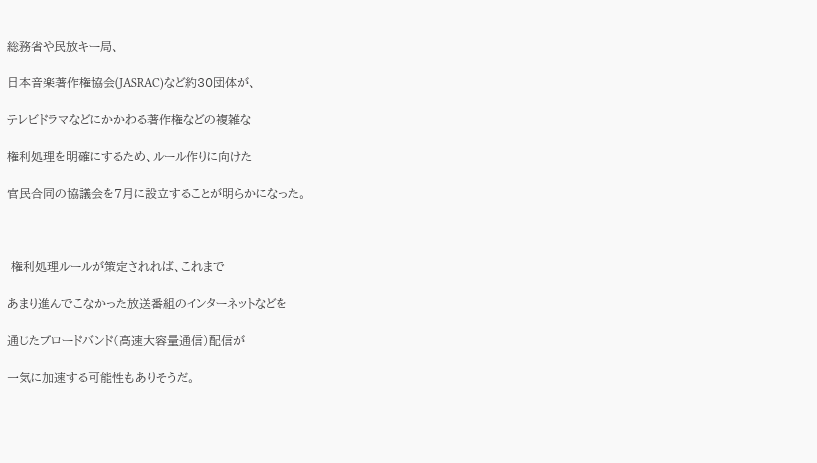総務省や民放キー局、

日本音楽著作権協会(JASRAC)など約30団体が、

テレビドラマなどにかかわる著作権などの複雑な

権利処理を明確にするため、ルール作りに向けた

官民合同の協議会を7月に設立することが明らかになった。



 権利処理ルールが策定されれば、これまで

あまり進んでこなかった放送番組のインターネットなどを

通じたブロードバンド(高速大容量通信)配信が

一気に加速する可能性もありそうだ。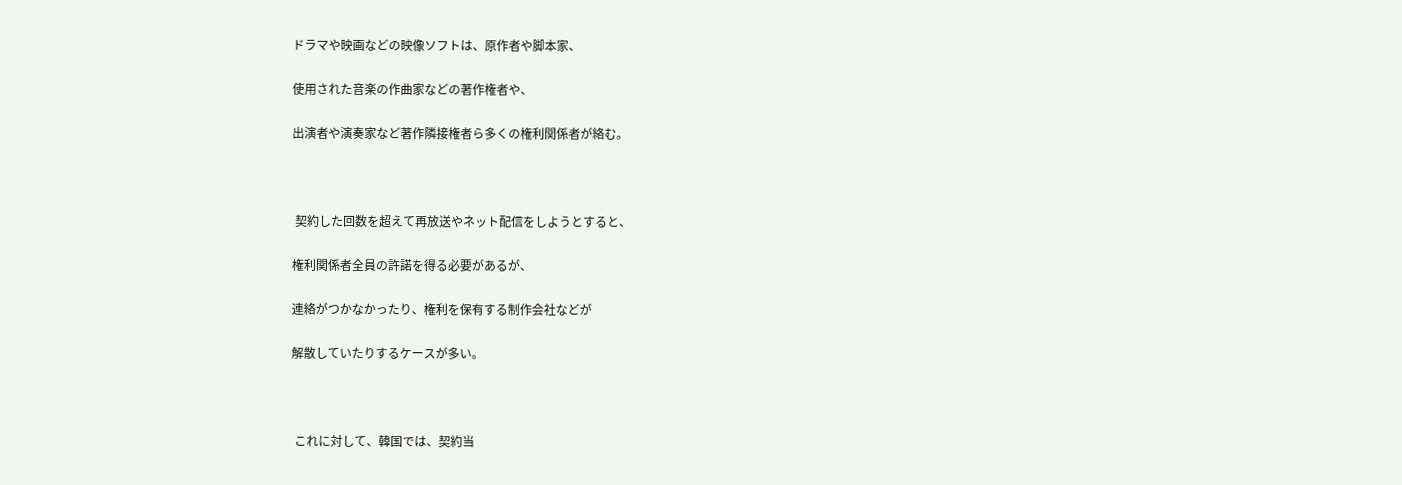ドラマや映画などの映像ソフトは、原作者や脚本家、

使用された音楽の作曲家などの著作権者や、

出演者や演奏家など著作隣接権者ら多くの権利関係者が絡む。



 契約した回数を超えて再放送やネット配信をしようとすると、

権利関係者全員の許諾を得る必要があるが、

連絡がつかなかったり、権利を保有する制作会社などが

解散していたりするケースが多い。



 これに対して、韓国では、契約当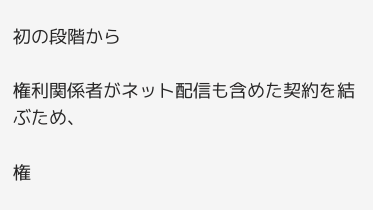初の段階から

権利関係者がネット配信も含めた契約を結ぶため、

権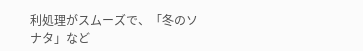利処理がスムーズで、「冬のソナタ」など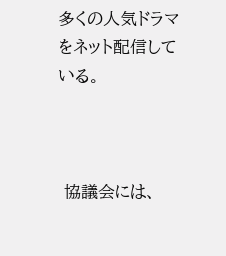多くの人気ドラマをネット配信している。



 協議会には、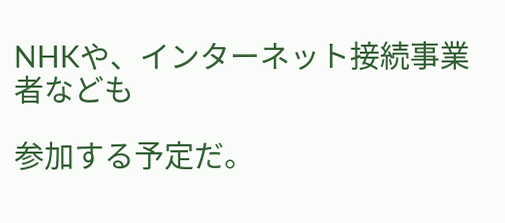NHKや、インターネット接続事業者なども

参加する予定だ。